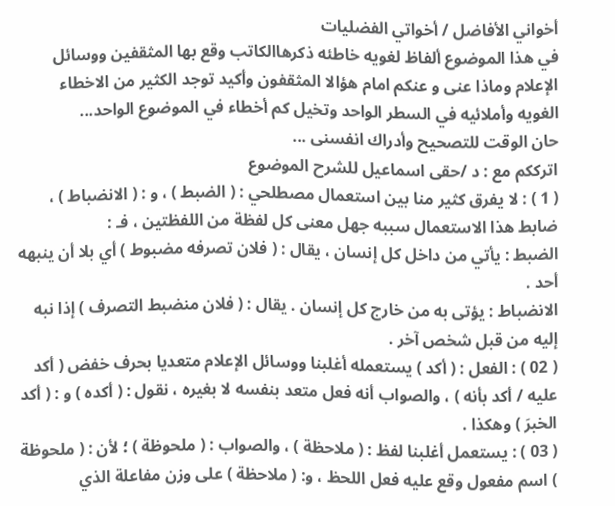أخواني الأفاضل / أخواتي الفضليات
في هذا الموضوع ألفاظ لغويه خاطئه ذكرهاالكاتب وقع بها المثقفين ووسائل الإعلام وماذا عنى و عنكم امام هؤالا المثقفون وأكيد توجد الكثير من الاخطاء الغويه وأملائيه في السطر الواحد وتخيل كم أخطاء في الموضوع الواحد...
حان الوقت للتصحيح وأدراك انفسنى ...
اترككم مع : د /حقى اسماعيل للشرح الموضوع
( 1 ) : لا يفرق كثير منا بين استعمال مصطلحي : ( الضبط ) ، و : ( الانضباط ) ، ضابط هذا الاستعمال سببه جهل معنى كل لفظة من اللفظتين ، فـ :
الضبط : يأتي من داخل كل إنسان ، يقال : ( فلان تصرفه مضبوط ) أي بلا أن ينبهه أحد .
الانضباط : يؤتى به من خارج كل إنسان . يقال : ( فلان منضبط التصرف ) إذا نبه إليه من قبل شخص آخر .
( 02 ) : الفعل : ( أكد ) يستعمله أغلبنا ووسائل الإعلام متعديا بحرف خفض ( أكد عليه / أكد بأنه ) ، والصواب أنه فعل متعد بنفسه لا بغيره ، نقول : ( أكده ) و : ( أكد الخبرَ ) وهكذا .
( 03 ) : يستعمل أغلبنا لفظ : ( ملاحظة ) ، والصواب : ( ملحوظة ) ؛ لأن : ( ملحوظة ) اسم مفعول وقع عليه فعل اللحظ ، و: ( ملاحظة ) على وزن مفاعلة الذي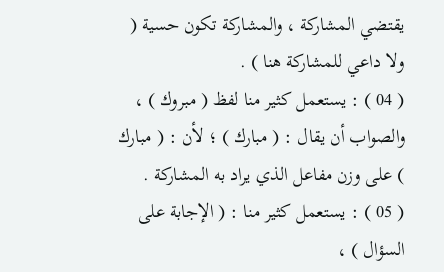يقتضي المشاركة ، والمشاركة تكون حسية ( ولا داعي للمشاركة هنا ) .
( 04 ) : يستعمل كثير منا لفظ ( مبروك ) ، والصواب أن يقال : ( مبارك ) ؛ لأن : ( مبارك ) على وزن مفاعل الذي يراد به المشاركة .
( 05 ) : يستعمل كثير منا : ( الإجابة على السؤال ) ،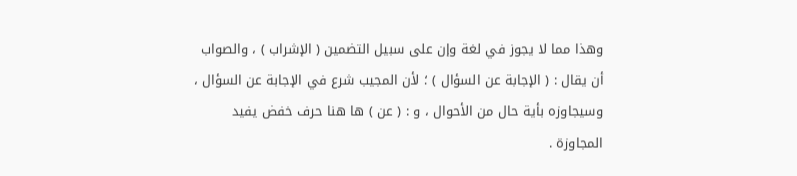وهذا مما لا يجوز في لغة وإن على سبيل التضمين ( الإشراب ) ، والصواب أن يقال : ( الإجابة عن السؤال ) ؛ لأن المجيب شرع في الإجابة عن السؤال ، وسيجاوزه بأية حال من الأحوال ، و : ( عن ) ها هنا حرف خفض يفيد المجاوزة .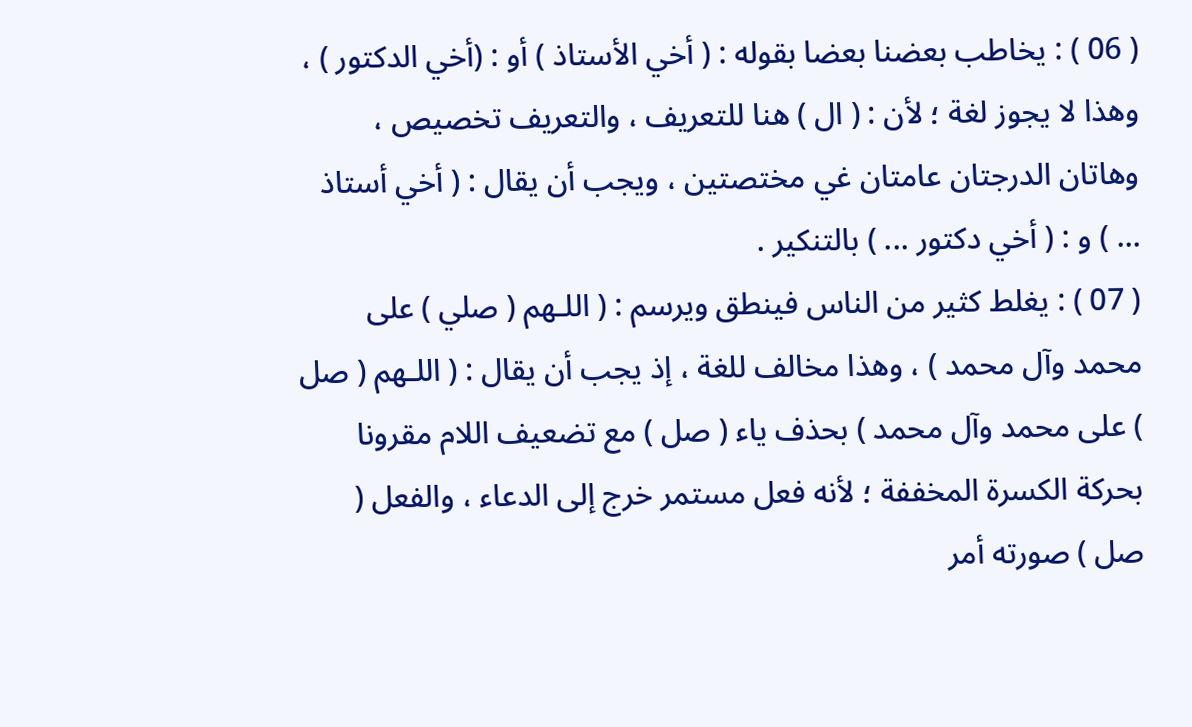( 06 ) : يخاطب بعضنا بعضا بقوله : ( أخي الأستاذ ) أو : (أخي الدكتور ) ، وهذا لا يجوز لغة ؛ لأن : ( ال ) هنا للتعريف ، والتعريف تخصيص ، وهاتان الدرجتان عامتان غي مختصتين ، ويجب أن يقال : ( أخي أستاذ ... ) و : ( أخي دكتور ... ) بالتنكير .
( 07 ) : يغلط كثير من الناس فينطق ويرسم : ( اللـهم ( صلي ) على محمد وآل محمد ) ، وهذا مخالف للغة ، إذ يجب أن يقال : ( اللـهم ( صل ) على محمد وآل محمد ) بحذف ياء ( صل ) مع تضعيف اللام مقرونا بحركة الكسرة المخففة ؛ لأنه فعل مستمر خرج إلى الدعاء ، والفعل ( صل ) صورته أمر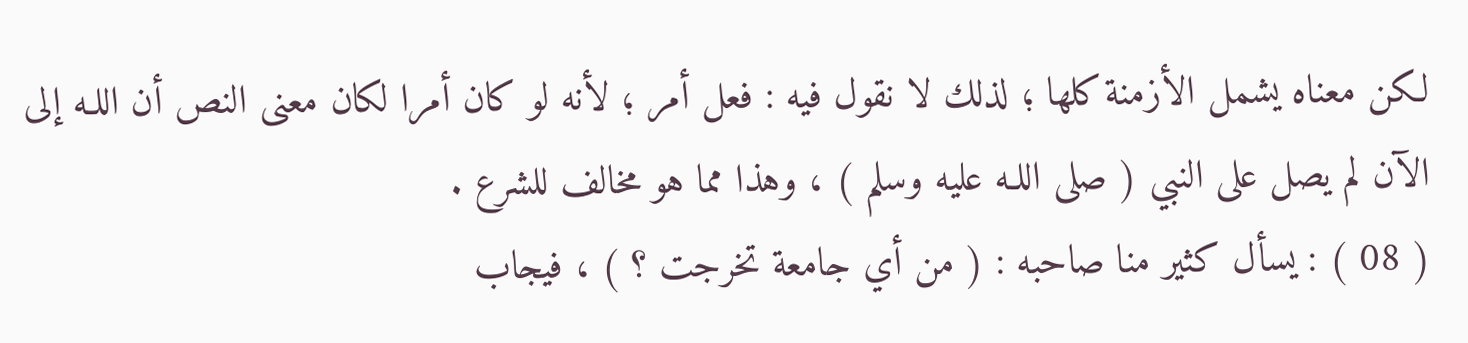لكن معناه يشمل الأزمنة كلها ؛ لذلك لا نقول فيه : فعل أمر ؛ لأنه لو كان أمرا لكان معنى النص أن اللـه إلى الآن لم يصل على النبي ( صلى اللـه عليه وسلم ) ، وهذا مما هو مخالف للشرع .
( 08 ) : يسأل كثير منا صاحبه : ( من أي جامعة تخرجت ؟ ) ، فيجاب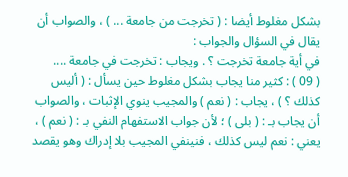بشكل مغلوط أيضا : ( تخرجت من جامعة ... ) ، والصواب أن يقال في السؤال والجواب :
في أية جامعة تخرجت ؟ . ويجاب : تخرجت في جامعة ....
( 09 ) : كثير منا يجاب بشكل مغلوط حين يسأل : ( أليس كذلك ؟ ) ، يجاب : ( نعم ) والمجيب ينوي الإثبات ، والصواب أن يجاب بـ : ( بلى ) ؛ لأن جواب الاستفهام النفي بـ : ( نعم ) ، يعني : نعم ليس كذلك ، فنينفي المجيب بلا إدراك وهو يقصد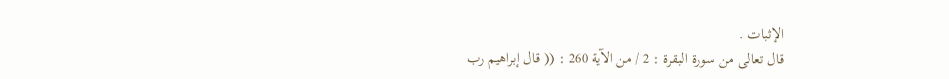الإثبات .
قال تعالى من سورة البقرة : 2 / من الآية 260 : (( قال إبراهيم رب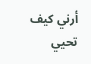أرني كيف تحيي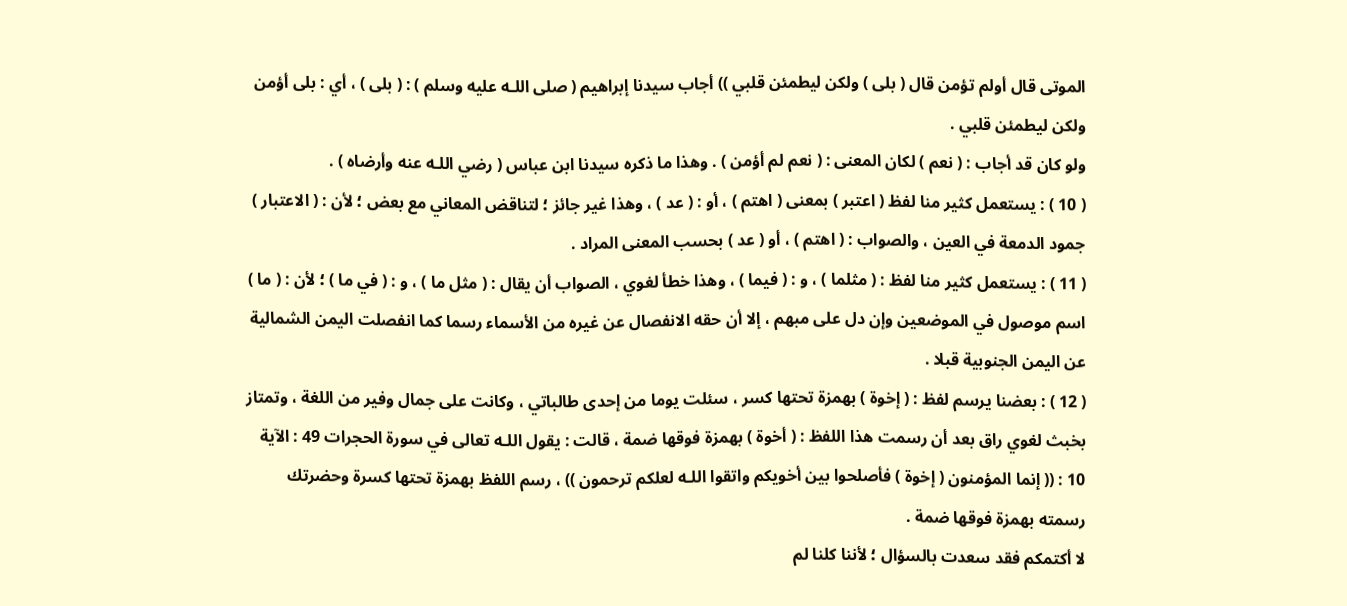الموتى قال أولم تؤمن قال ( بلى ) ولكن ليطمئن قلبي )) أجاب سيدنا إبراهيم ( صلى اللـه عليه وسلم ) : ( بلى ) ، أي : بلى أؤمن ولكن ليطمئن قلبي .
ولو كان قد أجاب : ( نعم ) لكان المعنى : ( نعم لم أؤمن ) . وهذا ما ذكره سيدنا ابن عباس ( رضي اللـه عنه وأرضاه ) .
( 10 ) : يستعمل كثير منا لفظ ( اعتبر ) بمعنى ( اهتم ) ، أو : ( عد ) ، وهذا غير جائز ؛ لتناقض المعاني مع بعض ؛ لأن : ( الاعتبار ) جمود الدمعة في العين ، والصواب : ( اهتم ) ، أو ( عد ) بحسب المعنى المراد .
( 11 ) : يستعمل كثير منا لفظ : ( مثلما ) ، و : ( فيما ) ، وهذا خطأ لغوي ، الصواب أن يقال : ( مثل ما ) ، و : ( في ما ) ؛ لأن : ( ما ) اسم موصول في الموضعين وإن دل على مبهم ، إلا أن حقه الانفصال عن غيره من الأسماء رسما كما انفصلت اليمن الشمالية عن اليمن الجنوبية قبلا .
( 12 ) : بعضنا يرسم لفظ : ( إخوة ) بهمزة تحتها كسر ، سئلت يوما من إحدى طالباتي ، وكانت على جمال وفير من اللغة ، وتمتاز بخبث لغوي راق بعد أن رسمت هذا اللفظ : ( أخوة ) بهمزة فوقها ضمة ، قالت : يقول اللـه تعالى في سورة الحجرات 49 : الآية 10 : (( إنما المؤمنون ( إخوة ) فأصلحوا بين أخويكم واتقوا اللـه لعلكم ترحمون )) ، رسم اللفظ بهمزة تحتها كسرة وحضرتك رسمته بهمزة فوقها ضمة .
لا أكتمكم فقد سعدت بالسؤال ؛ لأننا كلنا لم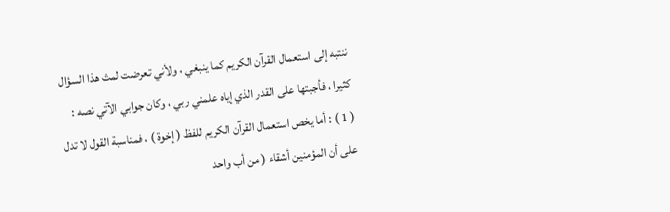ننتبه إلى استعمال القرآن الكريم كما ينبغي ، ولأني تعرضت لمث هذا السؤال كثيرا ، فأجبتها على القدر الذي إياه علمني ربي ، وكان جوابي الآتي نصه :
( 1 ) : أما يخص استعمال القرآن الكريم للفظ ( إخوة ) ، فمناسبة القول لا تدل على أن المؤمنين أشقاء ( من أب واحد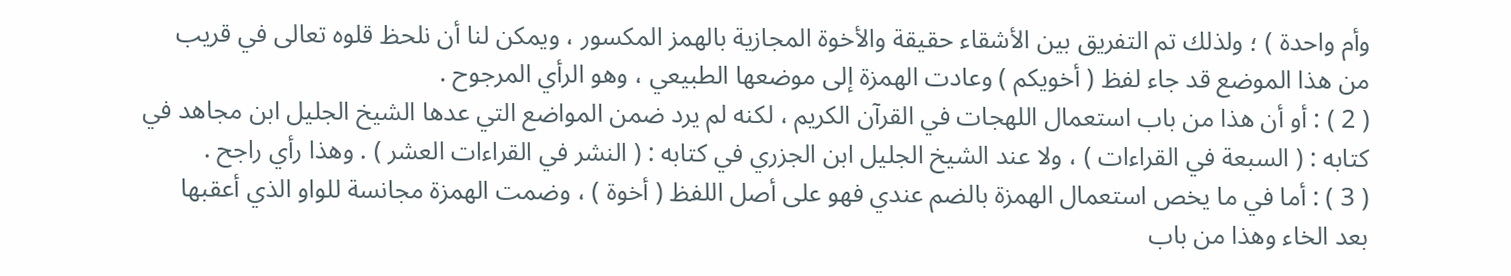وأم واحدة ) ؛ ولذلك تم التفريق بين الأشقاء حقيقة والأخوة المجازية بالهمز المكسور ، ويمكن لنا أن نلحظ قلوه تعالى في قريب من هذا الموضع قد جاء لفظ ( أخويكم ) وعادت الهمزة إلى موضعها الطبيعي ، وهو الرأي المرجوح .
( 2 ) : أو أن هذا من باب استعمال اللهجات في القرآن الكريم ، لكنه لم يرد ضمن المواضع التي عدها الشيخ الجليل ابن مجاهد في كتابه : ( السبعة في القراءات ) ، ولا عند الشيخ الجليل ابن الجزري في كتابه : ( النشر في القراءات العشر ) . وهذا رأي راجح .
( 3 ) : أما في ما يخص استعمال الهمزة بالضم عندي فهو على أصل اللفظ ( أخوة ) ، وضمت الهمزة مجانسة للواو الذي أعقبها بعد الخاء وهذا من باب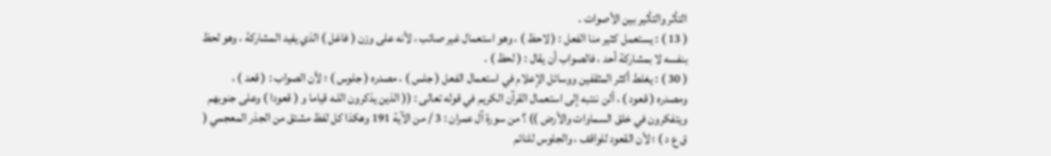التأثر والتأثير بين الأصوات .
( 13 ) : يستعمل كثير منا الفعل : ( لاحظ ) ، وهو استعمال غير صائب ، لأنه على وزن ( فاعَل ) الذي يفيد المشاركة ، وهو لحظ بنفسه لا بمشاركة أحد ، فالصواب أن يقال : ( لحظ ) .
( 30 ) : يغلط أكثر المثقفين ووسائل الإعلام في استعمال الفعل ( جلس ) ، مصدره ( جلوس ) ؛ لأن الصواب : ( قعد ) ، ومصدره ( قعود ) ، ألن ننتبه إلى استعمال القرآن الكريم في قوله تعالى : (( الذين يذكرون اللـه قياما و ( قعودا ) وعلى جنوبهم ويتفكرون في خلق السماوات والأرض )) ؟ من سورة آل عمران : 3 / من الآية 191 وهكذا كل لفظ مشتق من الجذر المعجمي ( ق ع د ) ؛ لأن القعود للواقف ، والجلوس للنائم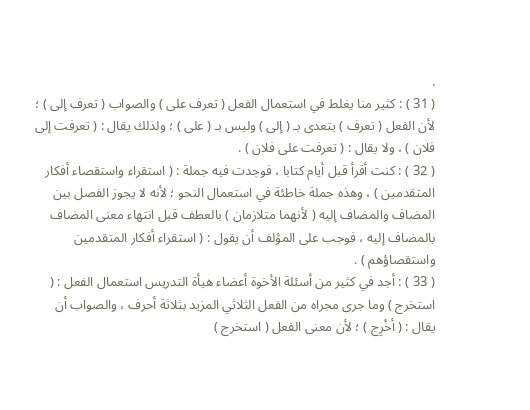.
( 31 ) : كثير منا يغلط في استعمال الفعل ( تعرف على ) والصواب ( تعرف إلى ) ؛ لأن الفعل ( تعرف ) يتعدى بـ ( إلى ) وليس بـ ( على ) ؛ ولذلك يقال : ( تعرفت إلى فلان ) ، ولا يقال : ( تعرفت على فلان ) .
( 32 ) : كنت أقرأ قبل أيام كتابا ، فوجدت فيه جملة : ( استقراء واستقصاء أفكار المتقدمين ) ، وهذه جملة خاطئة في استعمال النحو ؛ لأنه لا يجوز الفصل بين المضاف والمضاف إليه ( لأنهما متلازمان ) بالعطف قبل انتهاء معنى المضاف بالمضاف إليه ، فوجب على المؤلف أن يقول : ( استقراء أفكار المتقدمين واستقصاؤهم ) .
( 33 ) : أجد في كثير من أسئلة الأخوة أعضاء هيأة التدريس استعمال الفعل : ( استخرج ) وما جرى مجراه من الفعل الثلاثي المزيد بثلاثة أحرف ، والصواب أن يقال : ( أخْرِج ) ؛ لأن معنى الفعل ( استخرج )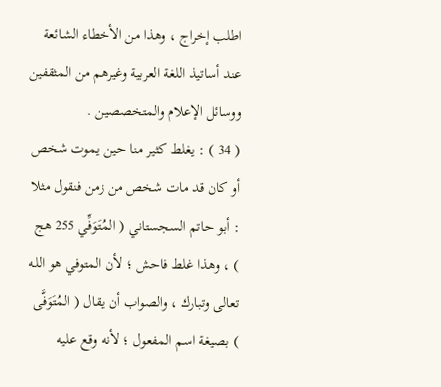اطلب إخراج ، وهذا من الأخطاء الشائعة عند أساتيذ اللغة العربية وغيرهم من المثقفين ووسائل الإعلام والمتخصصين .
( 34 ) : يغلط كثير منا حين يموت شخص أو كان قد مات شخص من زمن فنقول مثلا : أبو حاتم السجستاني ( المُتَوَفِّي 255 هج ) ، وهذا غلط فاحش ؛ لأن المتوفي هو اللـه تعالى وتبارك ، والصواب أن يقال ( المُتَوَفَّى ) بصيغة اسم المفعول ؛ لأنه وقع عليه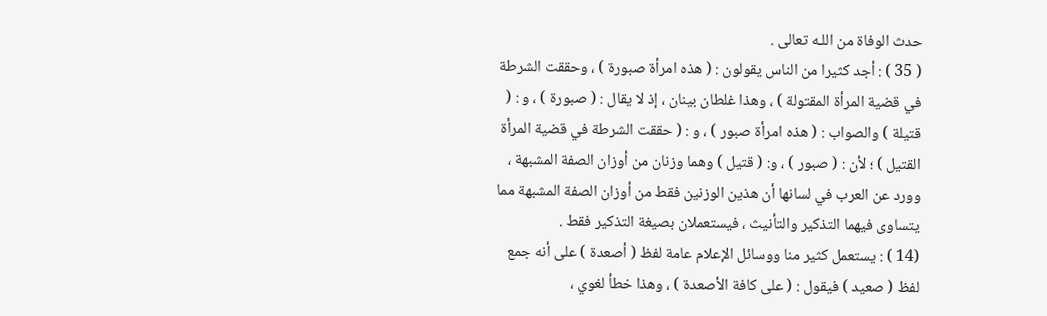حدث الوفاة من اللـه تعالى .
( 35 ) : أجد كثيرا من الناس يقولون : ( هذه امرأة صبورة ) ، وحققت الشرطة في قضية المرأة المقتولة ) ، وهذا غلطان بينان ، إذ لا يقال : ( صبورة ) ، و : ( قتيلة ) والصواب : ( هذه امرأة صبور ) ، و : ( حققت الشرطة في قضية المرأة القتيل ) ؛ لأن : ( صبور ) ، و: ( قتيل ) وهما وزنان من أوزان الصفة المشبهة ، وورد عن العرب في لسانها أن هذين الوزنين فقط من أوزان الصفة المشبهة مما يتساوى فيهما التذكير والتأنيث ، فيستعملان بصيغة التذكير فقط .
(14 ) : يستعمل كثير منا ووسائل الإعلام عامة لفظ ( أصعدة ) على أنه جمع لفظ ( صعيد ) فيقول : ( على كافة الأصعدة ) ، وهذا خطأ لغوي ،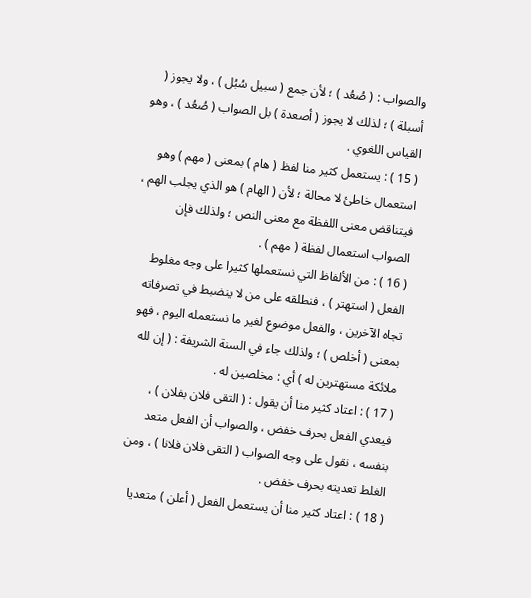والصواب : ( صُعُد ) ؛ لأن جمع ( سبيل سُبُل ) ، ولا يجوز ( أسبلة ) ؛ لذلك لا يجوز ( أصعدة ) بل الصواب ( صُعُد ) ، وهو القياس اللغوي .
( 15 ) : يستعمل كثير منا لفظ ( هام ) بمعنى ( مهم ) وهو استعمال خاطئ لا محالة ؛ لأن ( الهام ) هو الذي يجلب الهم ، فيتناقض معنى اللفظة مع معنى النص ؛ ولذلك فإن الصواب استعمال لفظة ( مهم ) .
( 16 ) : من الألفاظ التي نستعملها كثيرا على وجه مغلوط الفعل ( استهتر ) ، فنطلقه على من لا ينضبط في تصرفاته تجاه الآخرين ، والفعل موضوع لغير ما نستعمله اليوم ، فهو بمعنى ( أخلص ) ؛ ولذلك جاء في السنة الشريفة : ( إن لله ملائكة مستهترين له ) أي : مخلصين له .
( 17 ) : اعتاد كثير منا أن يقول : ( التقى فلان بفلان ) ، فيعدي الفعل بحرف خفض ، والصواب أن الفعل متعد بنفسه ، نقول على وجه الصواب ( التقى فلان فلانا ) ، ومن الغلط تعديته بحرف خفض .
( 18 ) : اعتاد كثير منا أن يستعمل الفعل ( أعلن ) متعديا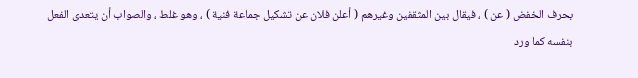بحرف الخفض ( عن ) ، فيقال بين المثقفين وغيرهم ( أعلن فلان عن تشكيل جماعة فنية ) ، وهو غلط ، والصواب أن يتعدى الفعل بنفسه كما ورد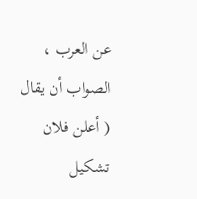عن العرب ، الصواب أن يقال ( أعلن فلان تشكيل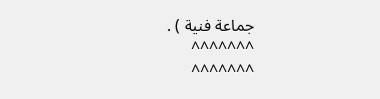جماعة فنية ) .
^^^^^^^
^^^^^^^